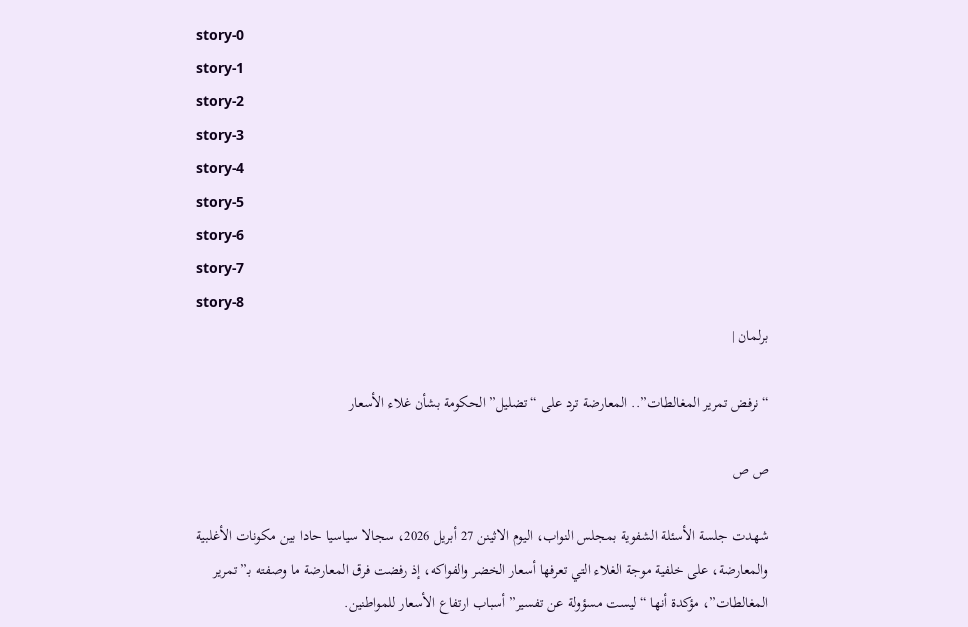story-0
story-1
story-2
story-3
story-4
story-5
story-6
story-7
story-8
برلمان |

“نرفض تمرير المغالطات”.. المعارضة ترد على “تضليل” الحكومة بشأن غلاء الأسعار

ص ص

شهدت جلسة الأسئلة الشفوية بمجلس النواب، اليوم الاثينن 27 أبريل 2026، سجالا سياسيا حادا بين مكونات الأغلبية والمعارضة، على خلفية موجة الغلاء التي تعرفها أسعار الخضر والفواكه، إذ رفضت فرق المعارضة ما وصفته بـ”تمرير المغالطات”، مؤكدة أنها “ليست مسؤولة عن تفسير” أسباب ارتفاع الأسعار للمواطنين.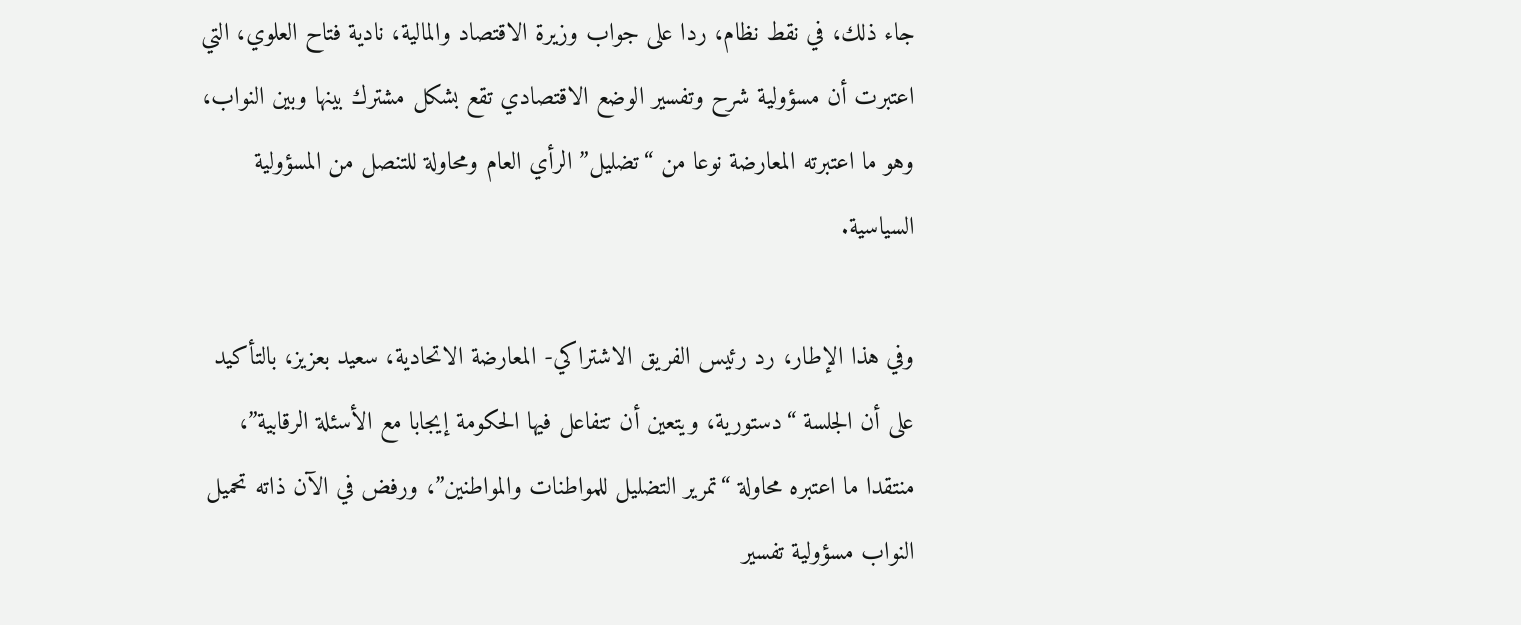جاء ذلك، في نقط نظام، ردا على جواب وزيرة الاقتصاد والمالية، نادية فتاح العلوي، التي اعتبرت أن مسؤولية شرح وتفسير الوضع الاقتصادي تقع بشكل مشترك بينها وبين النواب، وهو ما اعتبرته المعارضة نوعا من “تضليل” الرأي العام ومحاولة للتنصل من المسؤولية السياسية.

وفي هذا الإطار، رد رئيس الفريق الاشتراكي- المعارضة الاتحادية، سعيد بعزيز، بالتأكيد على أن الجلسة “دستورية، ويتعين أن تتفاعل فيها الحكومة إيجابا مع الأسئلة الرقابية”، منتقدا ما اعتبره محاولة “تمرير التضليل للمواطنات والمواطنين”، ورفض في الآن ذاته تحميل النواب مسؤولية تفسير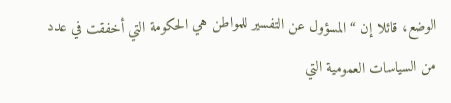الوضع، قائلا إن “المسؤول عن التفسير للمواطن هي الحكومة التي أخفقت في عدد من السياسات العمومية التي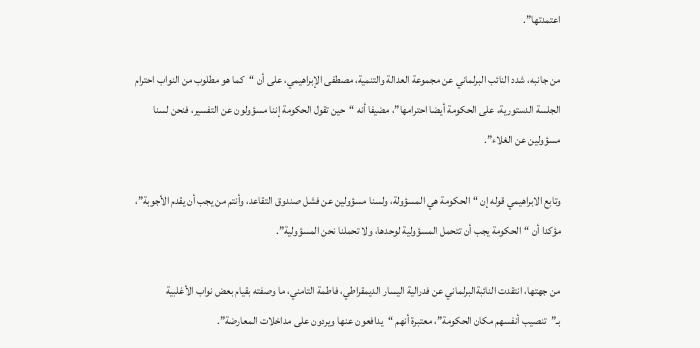اعتمدتها”.

من جانبه، شدد النائب البرلماني عن مجموعة العدالة والتنمية، مصطفى الإبراهيمي، على أن “كما هو مطلوب من النواب احترام الجلسة الدستورية، على الحكومة أيضا احترامها”، مضيفا أنه “حين تقول الحكومة إننا مسؤولون عن التفسير، فنحن لسنا مسؤولين عن الغلاء”.

وتابع الابراهيمي قوله إن “الحكومة هي المسؤولة، ولسنا مسؤولين عن فشل صندوق التقاعد، وأنتم من يجب أن يقدم الأجوبة”، مؤكدا أن “الحكومة يجب أن تتحمل المسؤولية لوحدها، ولا تحملنا نحن المسؤولية”.

من جهتها، انتقدت النائبةالبرلماني عن فدرالية اليسار الديمقراطي، فاطمة التامني، ما وصفته بقيام بعض نواب الأغلبية بـ”تنصيب أنفسهم مكان الحكومة”، معتبرة أنهم “يدافعون عنها ويردون على مداخلات المعارضة”.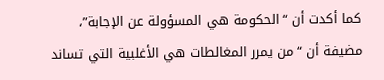كما أكدت أن “الحكومة هي المسؤولة عن الإجابة”، مضيفة أن “من يمرر المغالطات هي الأغلبية التي تساند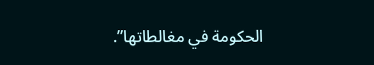الحكومة في مغالطاتها”.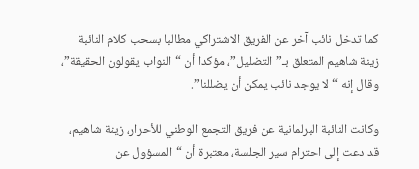كما تدخل نائب آخر عن الفريق الاشتراكي مطالبا بسحب كلام النائبة زينة شاهيم المتعلق بـ”التضليل”، مؤكدا أن “النواب يقولون الحقيقة”، وقال إنه “لا يوجد نائب يمكن أن يضللنا”.

وكانت النائبة البرلمانية عن فريق التجمع الوطني للأحرار، زينة شاهيم، قد دعت إلى احترام سير الجلسة، معتبرة أن “المسؤول عن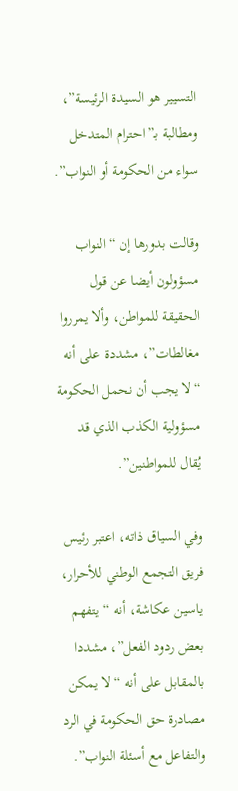التسيير هو السيدة الرئيسة”، ومطالبة بـ”احترام المتدخل سواء من الحكومة أو النواب”.

وقالت بدورها إن “النواب مسؤولون أيضا عن قول الحقيقة للمواطن، وألا يمرروا مغالطات”، مشددة على أنه “لا يجب أن نحمل الحكومة مسؤولية الكذب الذي قد يُقال للمواطنين”.

وفي السياق ذاته، اعتبر رئيس فريق التجمع الوطني للأحرار، ياسين عكاشة، أنه “يتفهم بعض ردود الفعل”، مشددا بالمقابل على أنه “لا يمكن مصادرة حق الحكومة في الرد والتفاعل مع أسئلة النواب”.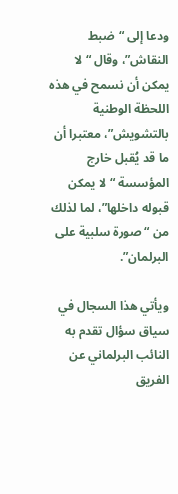ودعا إلى “ضبط النقاش”، وقال “لا يمكن أن نسمح في هذه اللحظة الوطنية بالتشويش”، معتبرا أن ما قد يُقبل خارج المؤسسة “لا يمكن قبوله داخلها”، لما لذلك من “صورة سلبية على البرلمان”.

ويأتي هذا السجال في سياق سؤال تقدم به النائب البرلماني عن الفريق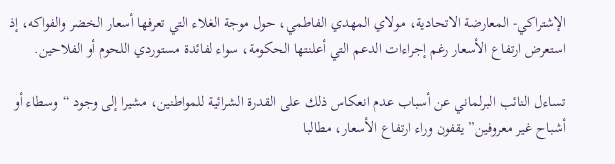الإشتراكي- المعارضة الاتحادية، مولاي المهدي الفاطمي، حول موجة الغلاء التي تعرفها أسعار الخضر والفواكه، إذ استعرض ارتفاع الأسعار رغم إجراءات الدعم التي أعلنتها الحكومة، سواء لفائدة مستوردي اللحوم أو الفلاحين.

تساءل النائب البرلماني عن أسباب عدم انعكاس ذلك على القدرة الشرائية للمواطنين، مشيرا إلى وجود “وسطاء أو أشباح غير معروفين” يقفون وراء ارتفاع الأسعار، مطالبا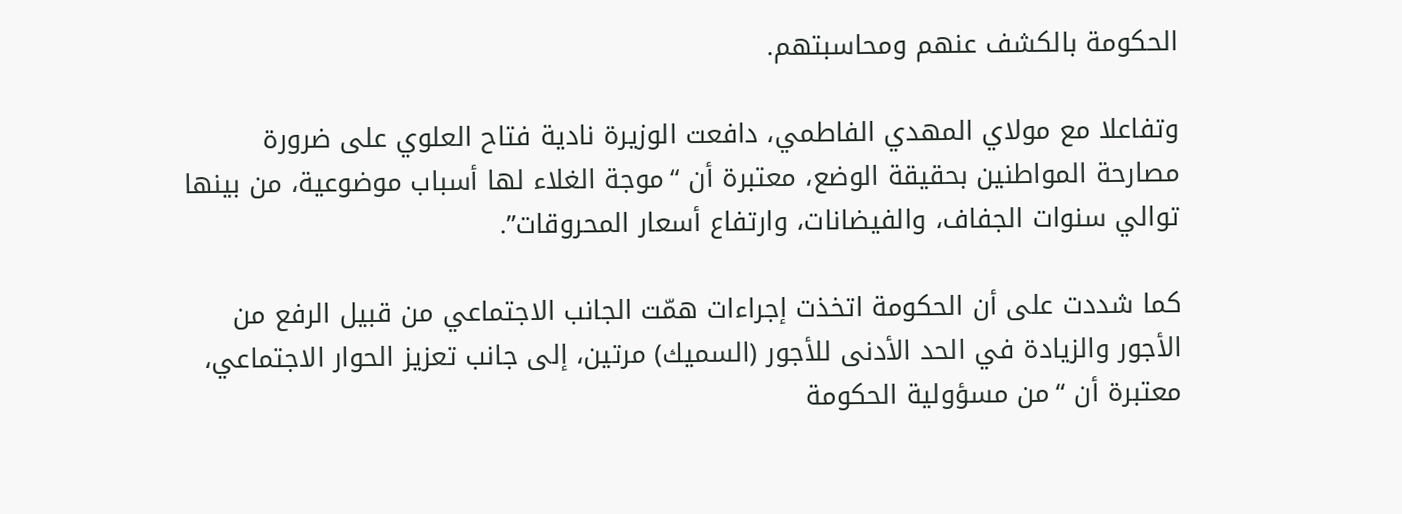الحكومة بالكشف عنهم ومحاسبتهم.

وتفاعلا مع مولاي المهدي الفاطمي، دافعت الوزيرة نادية فتاح العلوي على ضرورة مصارحة المواطنين بحقيقة الوضع، معتبرة أن “موجة الغلاء لها أسباب موضوعية، من بينها توالي سنوات الجفاف، والفيضانات، وارتفاع أسعار المحروقات”.

كما شددت على أن الحكومة اتخذت إجراءات همّت الجانب الاجتماعي من قبيل الرفع من الأجور والزيادة في الحد الأدنى للأجور (السميك) مرتين، إلى جانب تعزيز الحوار الاجتماعي، معتبرة أن “من مسؤولية الحكومة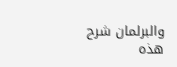والبرلمان شرح هذه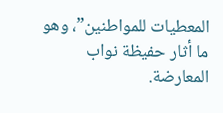المعطيات للمواطنين”، وهو ما أثار حفيظة نواب المعارضة.